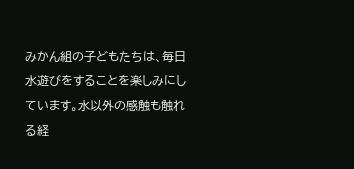みかん組の子どもたちは、毎日水遊びをすることを楽しみにしています。水以外の感触も触れる経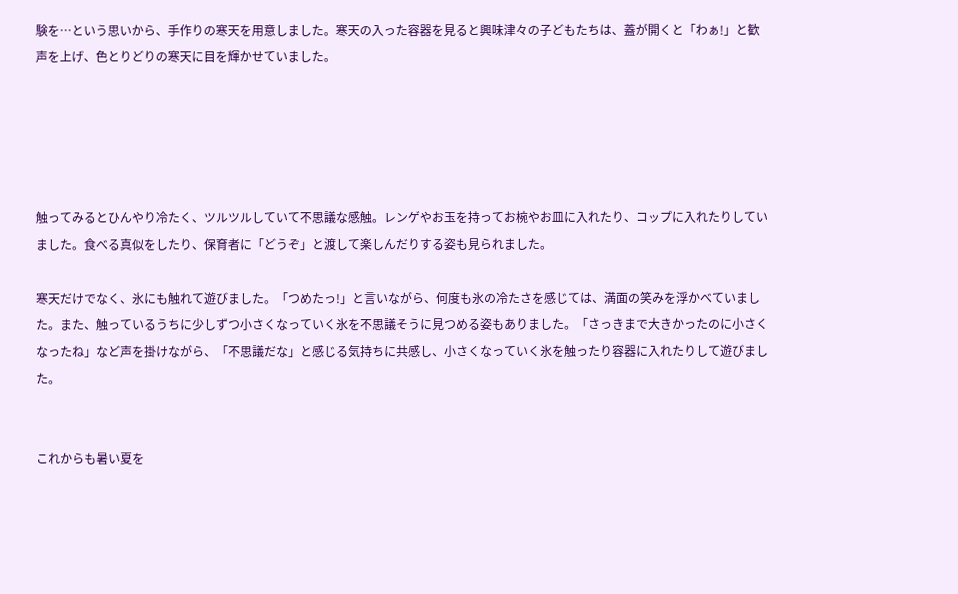験を…という思いから、手作りの寒天を用意しました。寒天の入った容器を見ると興味津々の子どもたちは、蓋が開くと「わぁ!」と歓声を上げ、色とりどりの寒天に目を輝かせていました。





触ってみるとひんやり冷たく、ツルツルしていて不思議な感触。レンゲやお玉を持ってお椀やお皿に入れたり、コップに入れたりしていました。食べる真似をしたり、保育者に「どうぞ」と渡して楽しんだりする姿も見られました。

寒天だけでなく、氷にも触れて遊びました。「つめたっ!」と言いながら、何度も氷の冷たさを感じては、満面の笑みを浮かべていました。また、触っているうちに少しずつ小さくなっていく氷を不思議そうに見つめる姿もありました。「さっきまで大きかったのに小さくなったね」など声を掛けながら、「不思議だな」と感じる気持ちに共感し、小さくなっていく氷を触ったり容器に入れたりして遊びました。


これからも暑い夏を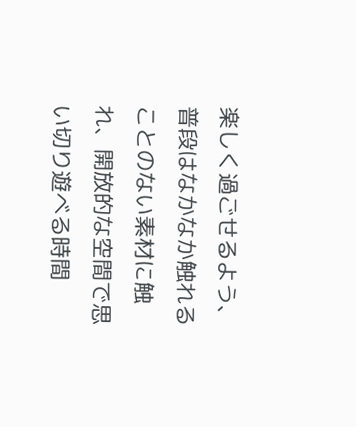楽しく過ごせるよう、普段はなかなか触れることのない素材に触れ、開放的な空間で思い切り遊べる時間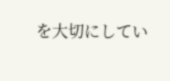を大切にしてい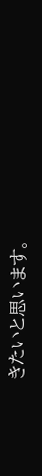きたいと思います。